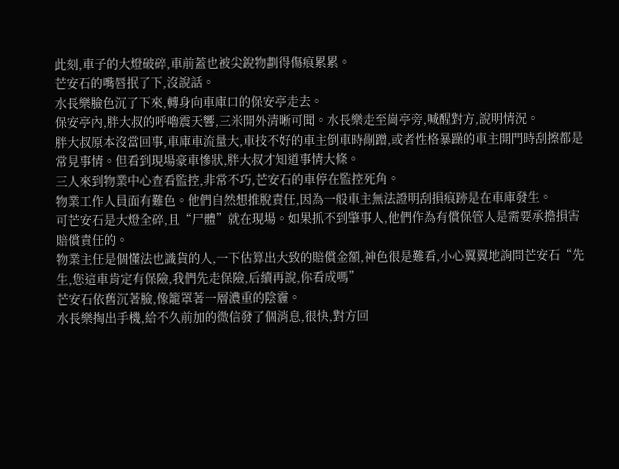此刻,車子的大燈破碎,車前蓋也被尖銳物劃得傷痕累累。
芒安石的嘴唇抿了下,沒說話。
水長樂臉色沉了下來,轉身向車庫口的保安亭走去。
保安亭內,胖大叔的呼嚕震天響,三米開外清晰可聞。水長樂走至崗亭旁,喊醒對方,說明情況。
胖大叔原本沒當回事,車庫車流量大,車技不好的車主倒車時剮蹭,或者性格暴躁的車主開門時刮擦都是常見事情。但看到現場豪車慘狀,胖大叔才知道事情大條。
三人來到物業中心查看監控,非常不巧,芒安石的車停在監控死角。
物業工作人員面有難色。他們自然想推脫責任,因為一般車主無法證明刮損痕跡是在車庫發生。
可芒安石是大燈全碎,且“尸體”就在現場。如果抓不到肇事人,他們作為有償保管人是需要承擔損害賠償責任的。
物業主任是個懂法也識貨的人,一下估算出大致的賠償金額,神色很是難看,小心翼翼地詢問芒安石“先生,您這車肯定有保險,我們先走保險,后續再說,你看成嗎”
芒安石依舊沉著臉,像籠罩著一層濃重的陰霾。
水長樂掏出手機,給不久前加的微信發了個消息,很快,對方回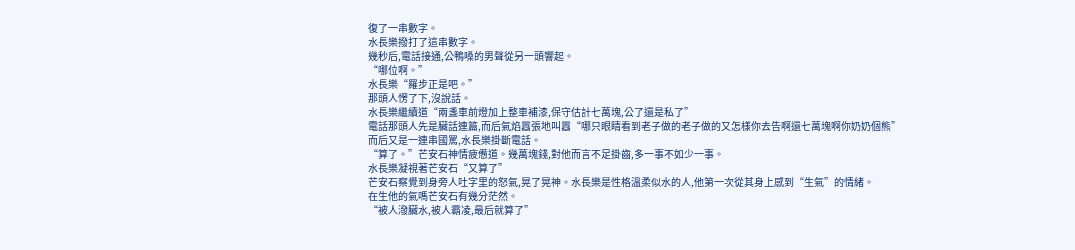復了一串數字。
水長樂撥打了這串數字。
幾秒后,電話接通,公鴨嗓的男聲從另一頭響起。
“哪位啊。”
水長樂“羅步正是吧。”
那頭人愣了下,沒說話。
水長樂繼續道“兩盞車前燈加上整車補漆,保守估計七萬塊,公了還是私了”
電話那頭人先是臟話連篇,而后氣焰囂張地叫囂“哪只眼睛看到老子做的老子做的又怎樣你去告啊還七萬塊啊你奶奶個熊”
而后又是一連串國罵,水長樂掛斷電話。
“算了。”芒安石神情疲憊道。幾萬塊錢,對他而言不足掛齒,多一事不如少一事。
水長樂凝視著芒安石“又算了”
芒安石察覺到身旁人吐字里的怒氣,晃了晃神。水長樂是性格溫柔似水的人,他第一次從其身上感到“生氣”的情緒。
在生他的氣嗎芒安石有幾分茫然。
“被人潑臟水,被人霸凌,最后就算了”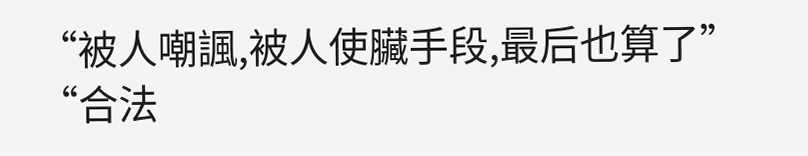“被人嘲諷,被人使臟手段,最后也算了”
“合法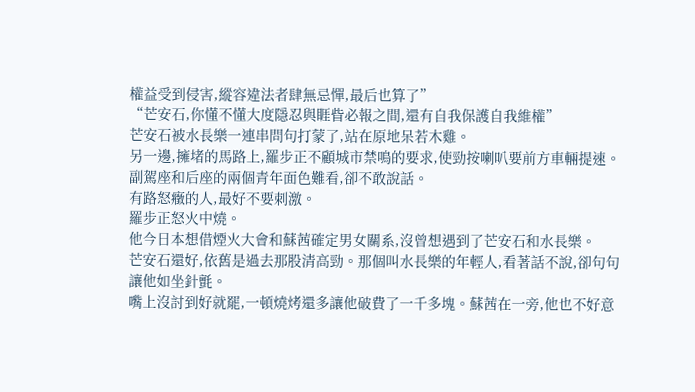權益受到侵害,縱容違法者肆無忌憚,最后也算了”
“芒安石,你懂不懂大度隱忍與睚眥必報之間,還有自我保護自我維權”
芒安石被水長樂一連串問句打蒙了,站在原地呆若木雞。
另一邊,擁堵的馬路上,羅步正不顧城市禁鳴的要求,使勁按喇叭要前方車輛提速。
副駕座和后座的兩個青年面色難看,卻不敢說話。
有路怒癥的人,最好不要刺激。
羅步正怒火中燒。
他今日本想借煙火大會和蘇茜確定男女關系,沒曾想遇到了芒安石和水長樂。
芒安石還好,依舊是過去那股清高勁。那個叫水長樂的年輕人,看著話不說,卻句句讓他如坐針氈。
嘴上沒討到好就罷,一頓燒烤還多讓他破費了一千多塊。蘇茜在一旁,他也不好意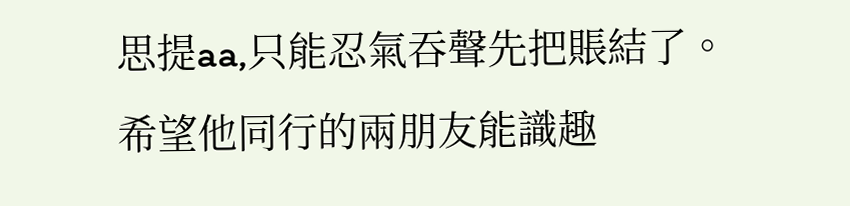思提aa,只能忍氣吞聲先把賬結了。希望他同行的兩朋友能識趣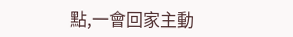點,一會回家主動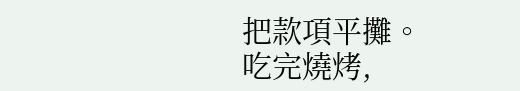把款項平攤。
吃完燒烤,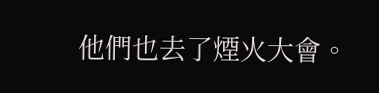他們也去了煙火大會。